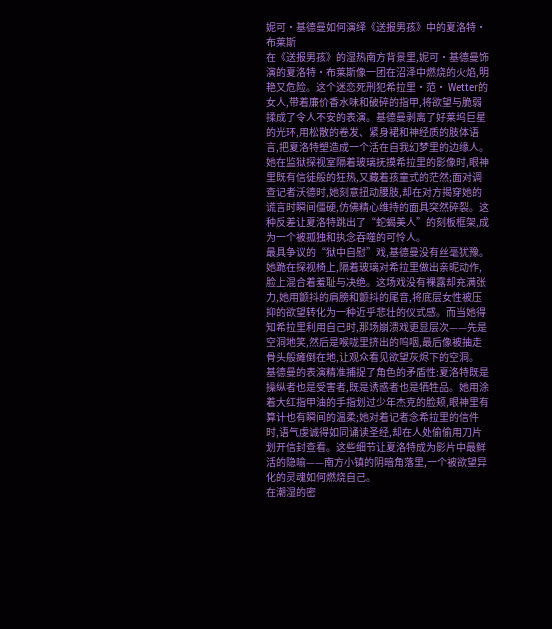妮可·基德曼如何演绎《送报男孩》中的夏洛特·布莱斯
在《送报男孩》的湿热南方背景里,妮可·基德曼饰演的夏洛特·布莱斯像一团在沼泽中燃烧的火焰,明艳又危险。这个迷恋死刑犯希拉里·范· Wetter的女人,带着廉价香水味和破碎的指甲,将欲望与脆弱揉成了令人不安的表演。基德曼剥离了好莱坞巨星的光环,用松散的卷发、紧身裙和神经质的肢体语言,把夏洛特塑造成一个活在自我幻梦里的边缘人。她在监狱探视室隔着玻璃抚摸希拉里的影像时,眼神里既有信徒般的狂热,又藏着孩童式的茫然;面对调查记者沃德时,她刻意扭动腰肢,却在对方揭穿她的谎言时瞬间僵硬,仿佛精心维持的面具突然碎裂。这种反差让夏洛特跳出了“蛇蝎美人”的刻板框架,成为一个被孤独和执念吞噬的可怜人。
最具争议的“狱中自慰”戏,基德曼没有丝毫犹豫。她跪在探视椅上,隔着玻璃对希拉里做出亲昵动作,脸上混合着羞耻与决绝。这场戏没有裸露却充满张力,她用颤抖的肩膀和颤抖的尾音,将底层女性被压抑的欲望转化为一种近乎悲壮的仪式感。而当她得知希拉里利用自己时,那场崩溃戏更显层次——先是空洞地笑,然后是喉咙里挤出的呜咽,最后像被抽走骨头般瘫倒在地,让观众看见欲望灰烬下的空洞。
基德曼的表演精准捕捉了角色的矛盾性:夏洛特既是操纵者也是受害者,既是诱惑者也是牺牲品。她用涂着大红指甲油的手指划过少年杰克的脸颊,眼神里有算计也有瞬间的温柔;她对着记者念希拉里的信件时,语气虔诚得如同诵读圣经,却在人处偷偷用刀片划开信封查看。这些细节让夏洛特成为影片中最鲜活的隐喻——南方小镇的阴暗角落里,一个被欲望异化的灵魂如何燃烧自己。
在潮湿的密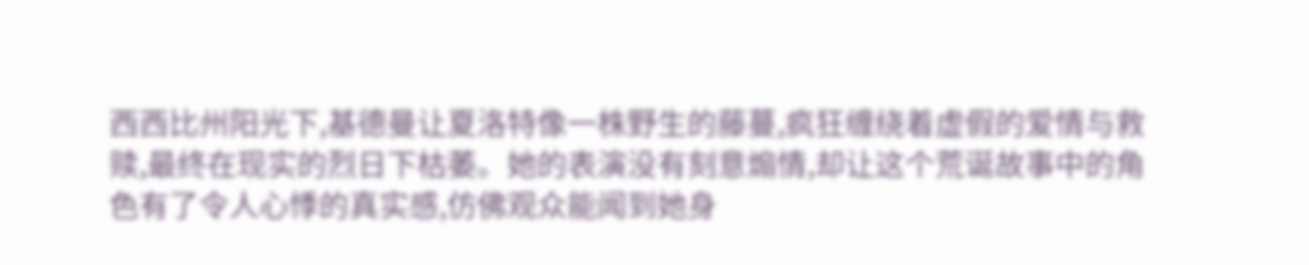西西比州阳光下,基德曼让夏洛特像一株野生的藤蔓,疯狂缠绕着虚假的爱情与救赎,最终在现实的烈日下枯萎。她的表演没有刻意煽情,却让这个荒诞故事中的角色有了令人心悸的真实感,仿佛观众能闻到她身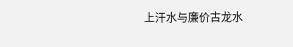上汗水与廉价古龙水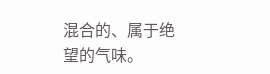混合的、属于绝望的气味。